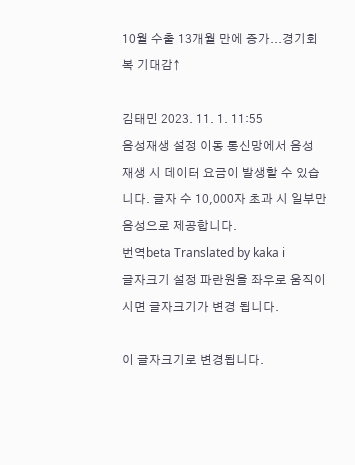10월 수출 13개월 만에 증가...경기회복 기대감↑

김태민 2023. 11. 1. 11:55
음성재생 설정 이동 통신망에서 음성 재생 시 데이터 요금이 발생할 수 있습니다. 글자 수 10,000자 초과 시 일부만 음성으로 제공합니다.
번역beta Translated by kaka i
글자크기 설정 파란원을 좌우로 움직이시면 글자크기가 변경 됩니다.

이 글자크기로 변경됩니다.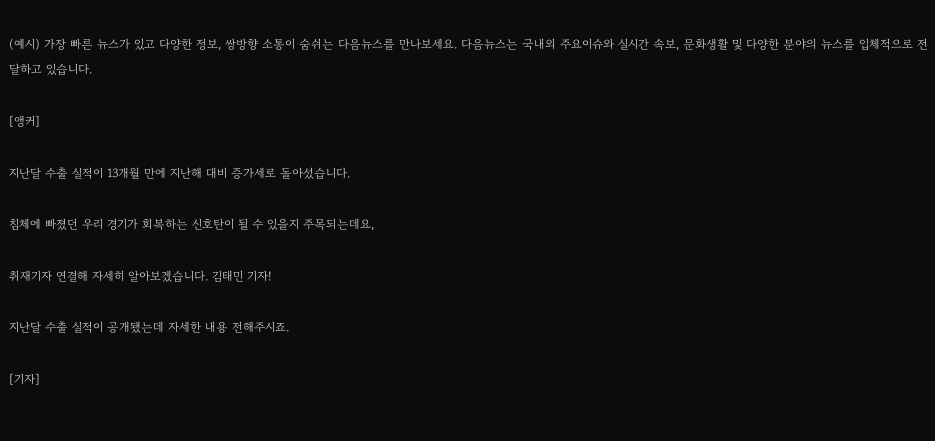(예시) 가장 빠른 뉴스가 있고 다양한 정보, 쌍방향 소통이 숨쉬는 다음뉴스를 만나보세요. 다음뉴스는 국내외 주요이슈와 실시간 속보, 문화생활 및 다양한 분야의 뉴스를 입체적으로 전달하고 있습니다.

[앵커]

지난달 수출 실적이 13개월 만에 지난해 대비 증가세로 돌아섰습니다.

침체에 빠졌던 우리 경기가 회복하는 신호탄이 될 수 있을지 주목되는데요,

취재기자 연결해 자세히 알아보겠습니다. 김태민 기자!

지난달 수출 실적이 공개됐는데 자세한 내용 전해주시죠.

[기자]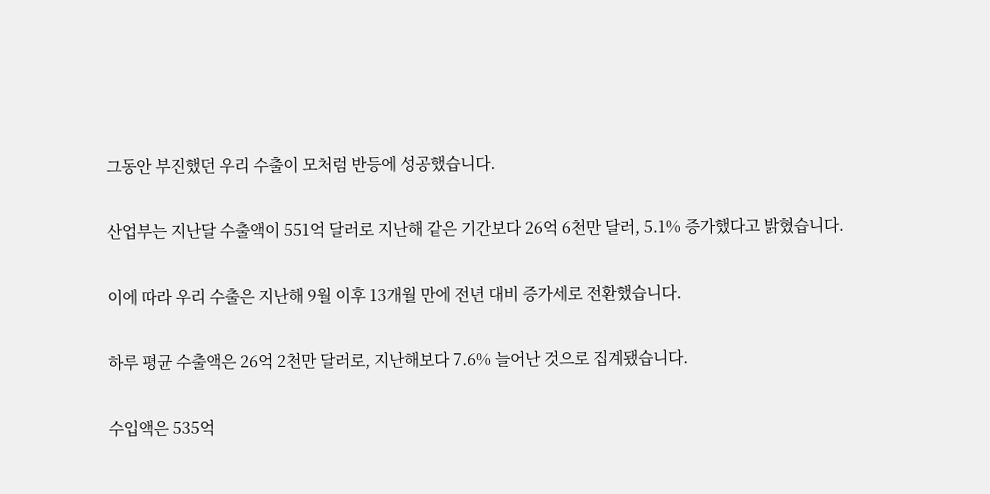그동안 부진했던 우리 수출이 모처럼 반등에 성공했습니다.

산업부는 지난달 수출액이 551억 달러로 지난해 같은 기간보다 26억 6천만 달러, 5.1% 증가했다고 밝혔습니다.

이에 따라 우리 수출은 지난해 9월 이후 13개월 만에 전년 대비 증가세로 전환했습니다.

하루 평균 수출액은 26억 2천만 달러로, 지난해보다 7.6% 늘어난 것으로 집계됐습니다.

수입액은 535억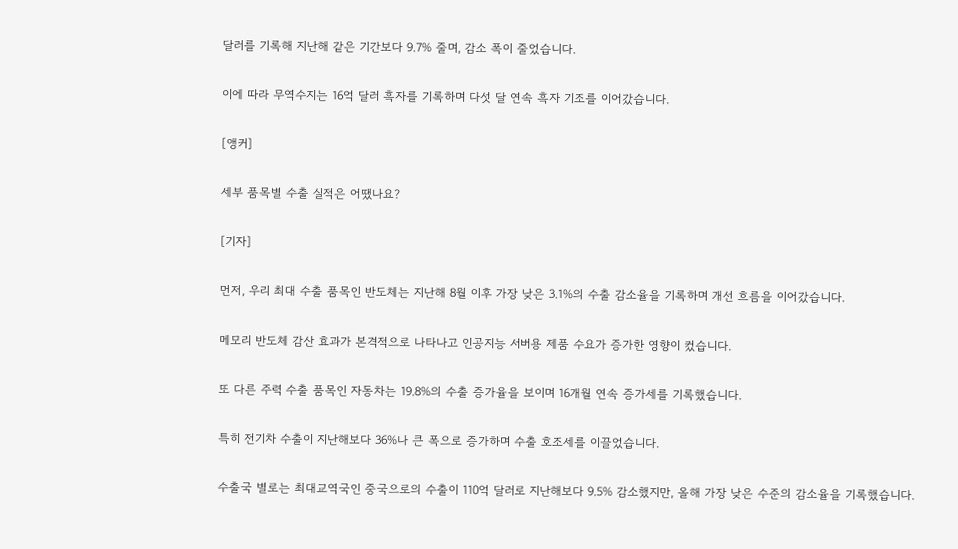달러를 기록해 지난해 같은 기간보다 9.7% 줄며, 감소 폭이 줄었습니다.

이에 따라 무역수지는 16억 달러 흑자를 기록하며 다섯 달 연속 흑자 기조를 이어갔습니다.

[앵커]

세부 품목별 수출 실적은 어땠나요?

[기자]

먼저, 우리 최대 수출 품목인 반도체는 지난해 8월 이후 가장 낮은 3.1%의 수출 감소율을 기록하며 개선 흐름을 이어갔습니다.

메모리 반도체 감산 효과가 본격적으로 나타나고 인공지능 서버용 제품 수요가 증가한 영향이 컸습니다.

또 다른 주력 수출 품목인 자동차는 19.8%의 수출 증가율을 보이며 16개월 연속 증가세를 기록했습니다.

특히 전기차 수출이 지난해보다 36%나 큰 폭으로 증가하며 수출 호조세를 이끌었습니다.

수출국 별로는 최대교역국인 중국으로의 수출이 110억 달러로 지난해보다 9.5% 감소했지만, 올해 가장 낮은 수준의 감소율을 기록했습니다.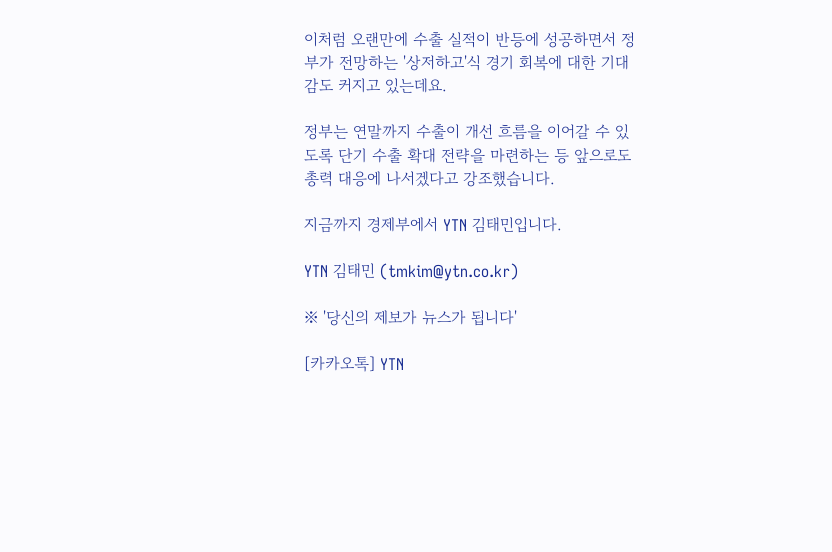이처럼 오랜만에 수출 실적이 반등에 성공하면서 정부가 전망하는 '상저하고'식 경기 회복에 대한 기대감도 커지고 있는데요.

정부는 연말까지 수출이 개선 흐름을 이어갈 수 있도록 단기 수출 확대 전략을 마련하는 등 앞으로도 총력 대응에 나서겠다고 강조했습니다.

지금까지 경제부에서 YTN 김태민입니다.

YTN 김태민 (tmkim@ytn.co.kr)

※ '당신의 제보가 뉴스가 됩니다'

[카카오톡] YTN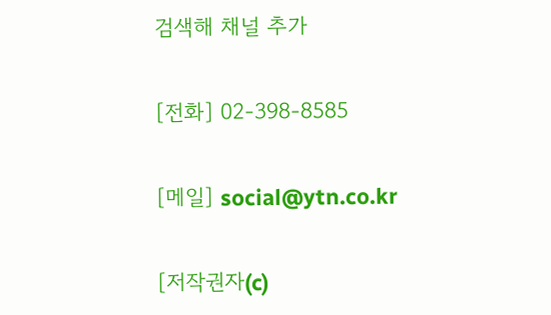검색해 채널 추가

[전화] 02-398-8585

[메일] social@ytn.co.kr

[저작권자(c)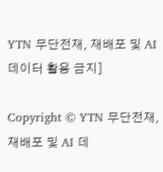YTN 무단전재, 재배포 및 AI 데이터 활용 금지]

Copyright © YTN 무단전재, 재배포 및 AI 데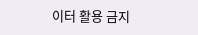이터 활용 금지